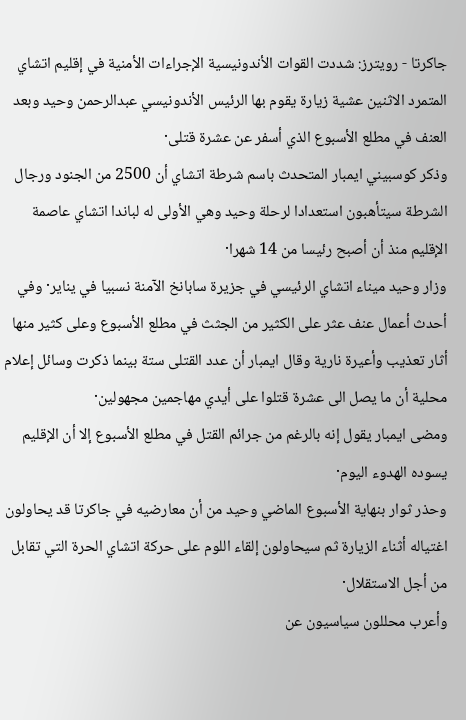جاكرتا - رويترز: شددت القوات الأندونيسية الإجراءات الأمنية في إقليم اتشاي المتمرد الاثنين عشية زيارة يقوم بها الرئيس الأندونيسي عبدالرحمن وحيد وبعد العنف في مطلع الأسبوع الذي أسفر عن عشرة قتلى·
وذكر كوسبيني ايمبار المتحدث باسم شرطة اتشاي أن 2500 من الجنود ورجال الشرطة سيتأهبون استعدادا لرحلة وحيد وهي الأولى له لباندا اتشاي عاصمة الإقليم منذ أن أصبح رئيسا من 14 شهرا·
وزار وحيد ميناء اتشاي الرئيسي في جزيرة سابانخ الآمنة نسبيا في يناير· وفي أحدث أعمال عنف عثر على الكثير من الجثث في مطلع الأسبوع وعلى كثير منها أثار تعذيب وأعيرة نارية وقال ايمبار أن عدد القتلى ستة بينما ذكرت وسائل إعلام محلية أن ما يصل الى عشرة قتلوا على أيدي مهاجمين مجهولين·
ومضى ايمبار يقول إنه بالرغم من جرائم القتل في مطلع الأسبوع إلا أن الإقليم يسوده الهدوء اليوم·
وحذر ثوار بنهاية الأسبوع الماضي وحيد من أن معارضيه في جاكرتا قد يحاولون اغتياله أثناء الزيارة ثم سيحاولون إلقاء اللوم على حركة اتشاي الحرة التي تقابل من أجل الاستقلال·
وأعرب محللون سياسيون عن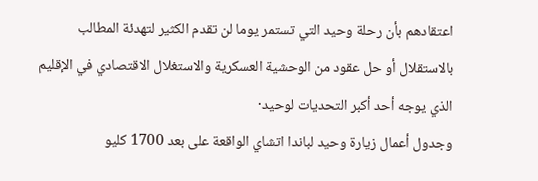اعتقادهم بأن رحلة وحيد التي تستمر يوما لن تقدم الكثير لتهدئة المطالب بالاستقلال أو حل عقود من الوحشية العسكرية والاستغلال الاقتصادي في الإقليم الذي يوجه أحد أكبر التحديات لوحيد·
وجدول أعمال زيارة وحيد لباندا اتشاي الواقعة على بعد 1700 كليو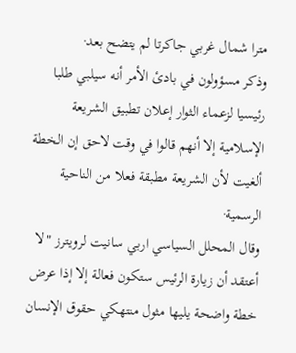مترا شمال غربي جاكرتا لم يتضح بعد·
وذكر مسؤولون في بادئ الأمر أنه سيلبي طلبا رئيسيا لزعماء الثوار إعلان تطبيق الشريعة الإسلامية إلا أنهم قالوا في وقت لاحق إن الخطة ألغيت لأن الشريعة مطبقة فعلا من الناحية الرسمية·
وقال المحلل السياسي اربي سانيت لرويترز "لا أعتقد أن زيارة الرئيس ستكون فعالة إلا إذا عرض خطة واضحة يليها مثول منتهكي حقوق الإنسان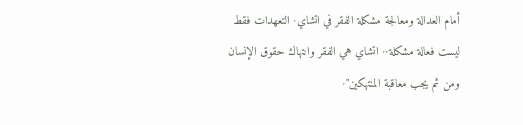أمام العدالة ومعالجة مشكلة الفقر في اتشاي· التعهدات فقط ليست فعالة مشكلة·· اتشاي هي الفقر وانتهاك حقوق الإنسان ومن ثم يجب معاقبة المنتهكين"·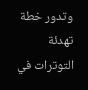وتدور خطة تهدئة التوترات في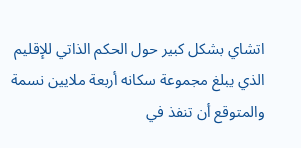اتشاي بشكل كبير حول الحكم الذاتي للإقليم الذي يبلغ مجموعة سكانه أربعة ملايين نسمة والمتوقع أن تنفذ في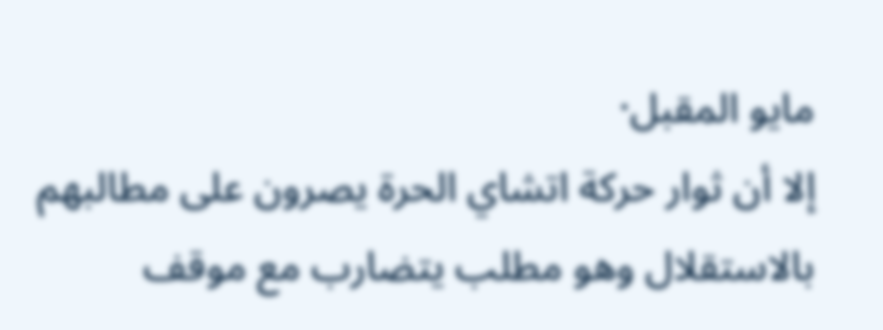مايو المقبل·
إلا أن ثوار حركة اتشاي الحرة يصرون على مطالبهم بالاستقلال وهو مطلب يتضارب مع موقف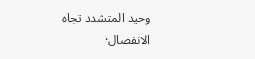وحيد المتشدد تجاه الانفصال·